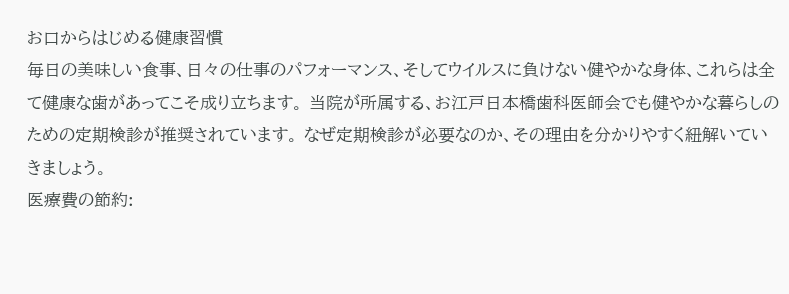お口からはじめる健康習慣
毎日の美味しい食事、日々の仕事のパフォーマンス、そしてウイルスに負けない健やかな身体、これらは全て健康な歯があってこそ成り立ちます。 当院が所属する、お江戸日本橋歯科医師会でも健やかな暮らしのための定期検診が推奨されています。 なぜ定期検診が必要なのか、その理由を分かりやすく紐解いていきましょう。
医療費の節約: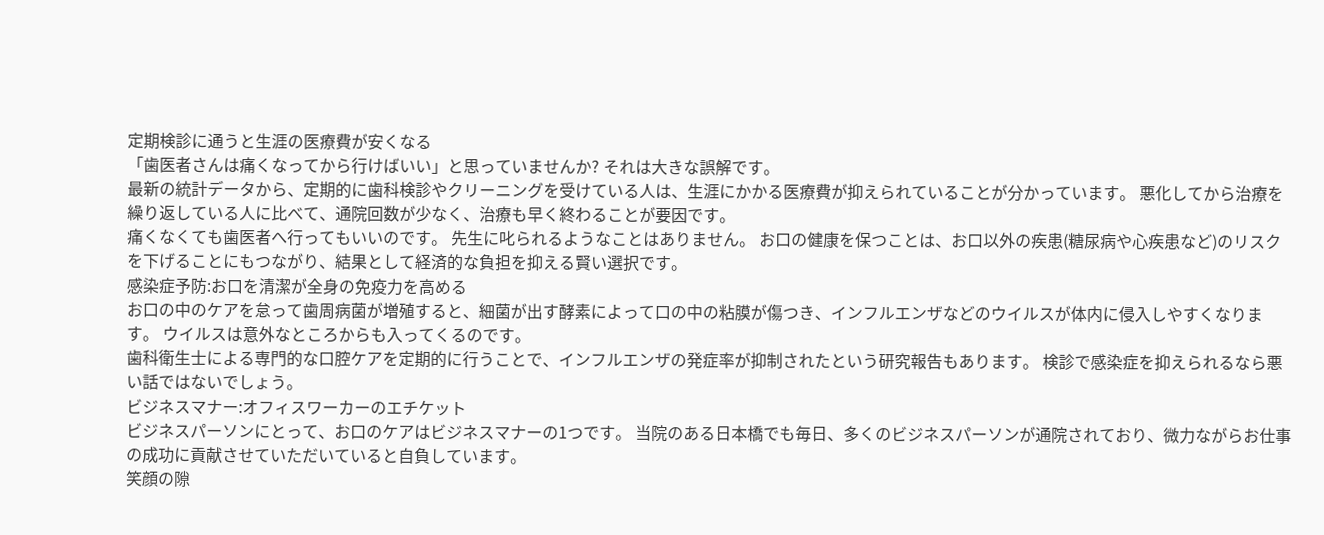定期検診に通うと生涯の医療費が安くなる
「歯医者さんは痛くなってから行けばいい」と思っていませんか? それは大きな誤解です。
最新の統計データから、定期的に歯科検診やクリーニングを受けている人は、生涯にかかる医療費が抑えられていることが分かっています。 悪化してから治療を繰り返している人に比べて、通院回数が少なく、治療も早く終わることが要因です。
痛くなくても歯医者へ行ってもいいのです。 先生に叱られるようなことはありません。 お口の健康を保つことは、お口以外の疾患(糖尿病や心疾患など)のリスクを下げることにもつながり、結果として経済的な負担を抑える賢い選択です。
感染症予防:お口を清潔が全身の免疫力を高める
お口の中のケアを怠って歯周病菌が増殖すると、細菌が出す酵素によって口の中の粘膜が傷つき、インフルエンザなどのウイルスが体内に侵入しやすくなります。 ウイルスは意外なところからも入ってくるのです。
歯科衛生士による専門的な口腔ケアを定期的に行うことで、インフルエンザの発症率が抑制されたという研究報告もあります。 検診で感染症を抑えられるなら悪い話ではないでしょう。
ビジネスマナー:オフィスワーカーのエチケット
ビジネスパーソンにとって、お口のケアはビジネスマナーの1つです。 当院のある日本橋でも毎日、多くのビジネスパーソンが通院されており、微力ながらお仕事の成功に貢献させていただいていると自負しています。
笑顔の隙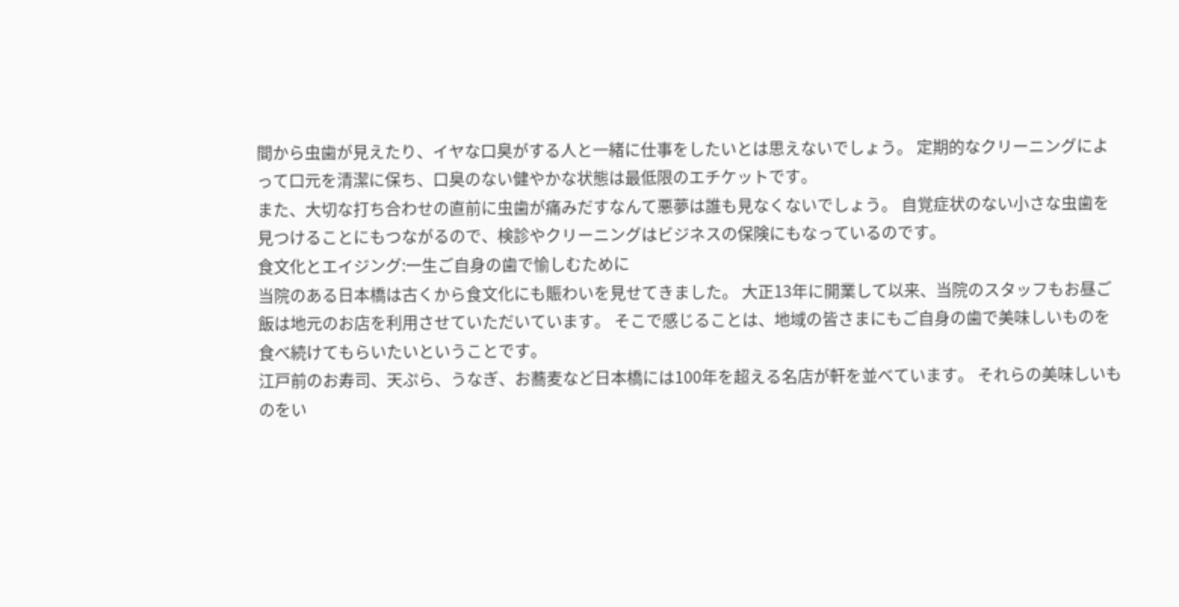間から虫歯が見えたり、イヤな口臭がする人と一緒に仕事をしたいとは思えないでしょう。 定期的なクリーニングによって口元を清潔に保ち、口臭のない健やかな状態は最低限のエチケットです。
また、大切な打ち合わせの直前に虫歯が痛みだすなんて悪夢は誰も見なくないでしょう。 自覚症状のない小さな虫歯を見つけることにもつながるので、検診やクリーニングはビジネスの保険にもなっているのです。
食文化とエイジング:一生ご自身の歯で愉しむために
当院のある日本橋は古くから食文化にも賑わいを見せてきました。 大正13年に開業して以来、当院のスタッフもお昼ご飯は地元のお店を利用させていただいています。 そこで感じることは、地域の皆さまにもご自身の歯で美味しいものを食べ続けてもらいたいということです。
江戸前のお寿司、天ぷら、うなぎ、お蕎麦など日本橋には100年を超える名店が軒を並べています。 それらの美味しいものをい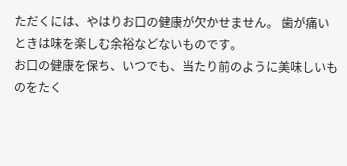ただくには、やはりお口の健康が欠かせません。 歯が痛いときは味を楽しむ余裕などないものです。
お口の健康を保ち、いつでも、当たり前のように美味しいものをたく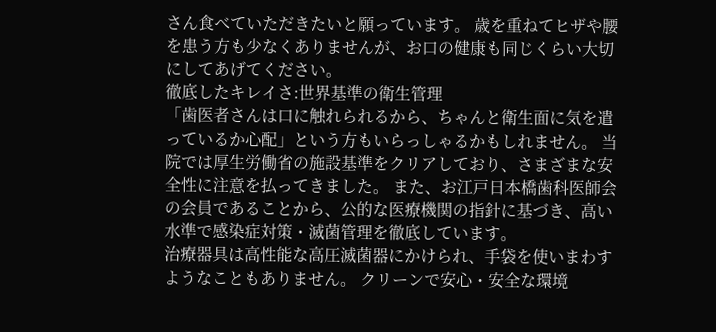さん食べていただきたいと願っています。 歳を重ねてヒザや腰を患う方も少なくありませんが、お口の健康も同じくらい大切にしてあげてください。
徹底したキレイさ:世界基準の衛生管理
「歯医者さんは口に触れられるから、ちゃんと衛生面に気を遣っているか心配」という方もいらっしゃるかもしれません。 当院では厚生労働省の施設基準をクリアしており、さまざまな安全性に注意を払ってきました。 また、お江戸日本橋歯科医師会の会員であることから、公的な医療機関の指針に基づき、高い水準で感染症対策・滅菌管理を徹底しています。
治療器具は高性能な高圧滅菌器にかけられ、手袋を使いまわすようなこともありません。 クリーンで安心・安全な環境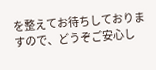を整えてお待ちしておりますので、どうぞご安心し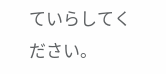ていらしてください。